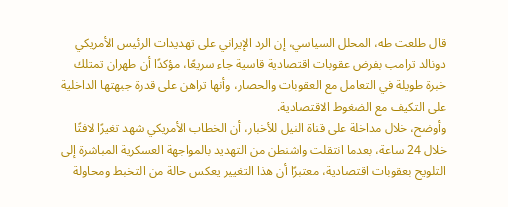قال طلعت طه، المحلل السياسي، إن الرد الإيراني على تهديدات الرئيس الأمريكي دونالد ترامب بفرض عقوبات اقتصادية قاسية جاء سريعًا، مؤكدًا أن طهران تمتلك خبرة طويلة في التعامل مع العقوبات والحصار، وأنها تراهن على قدرة جبهتها الداخلية على التكيف مع الضغوط الاقتصادية.
وأوضح، خلال مداخلة على قناة النيل للأخبار، أن الخطاب الأمريكي شهد تغيرًا لافتًا خلال 24 ساعة، بعدما انتقلت واشنطن من التهديد بالمواجهة العسكرية المباشرة إلى التلويح بعقوبات اقتصادية، معتبرًا أن هذا التغيير يعكس حالة من التخبط ومحاولة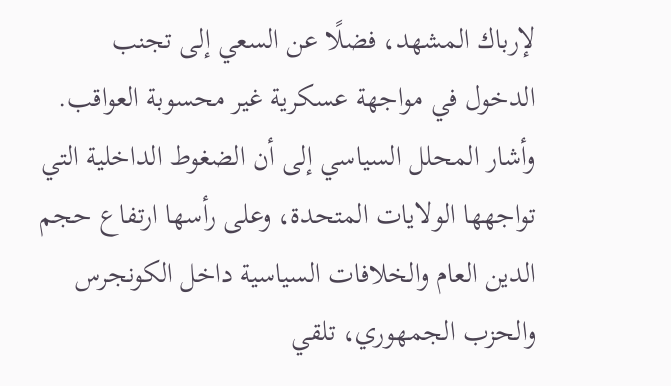لإرباك المشهد، فضلًا عن السعي إلى تجنب الدخول في مواجهة عسكرية غير محسوبة العواقب.
وأشار المحلل السياسي إلى أن الضغوط الداخلية التي تواجهها الولايات المتحدة، وعلى رأسها ارتفاع حجم الدين العام والخلافات السياسية داخل الكونجرس والحزب الجمهوري، تلقي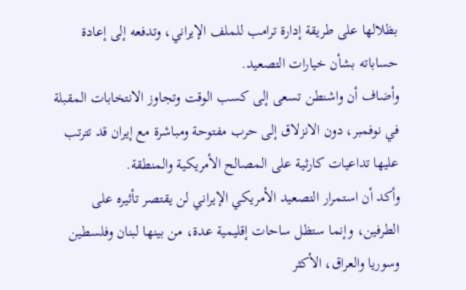بظلالها على طريقة إدارة ترامب للملف الإيراني، وتدفعه إلى إعادة حساباته بشأن خيارات التصعيد.
وأضاف أن واشنطن تسعى إلى كسب الوقت وتجاوز الانتخابات المقبلة في نوفمبر، دون الانزلاق إلى حرب مفتوحة ومباشرة مع إيران قد تترتب عليها تداعيات كارثية على المصالح الأمريكية والمنطقة.
وأكد أن استمرار التصعيد الأمريكي الإيراني لن يقتصر تأثيره على الطرفين، وإنما ستظل ساحات إقليمية عدة، من بينها لبنان وفلسطين وسوريا والعراق، الأكثر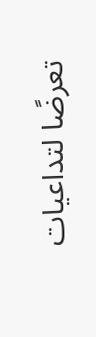تعرضًا لتداعيات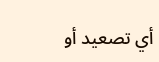أي تصعيد أو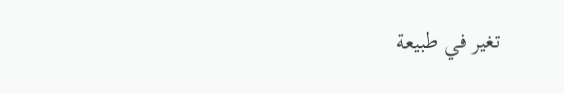تغير في طبيعة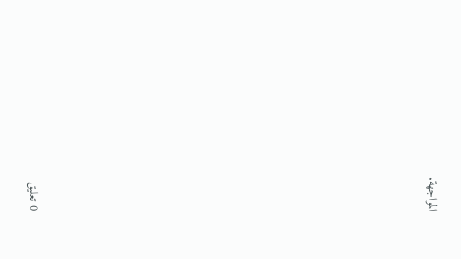المواجهة.

















0 تعليق